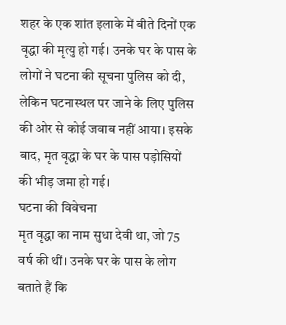शहर के एक शांत इलाके में बीते दिनों एक वृद्धा की मृत्यु हो गई। उनके घर के पास के लोगों ने घटना की सूचना पुलिस को दी, लेकिन घटनास्थल पर जाने के लिए पुलिस की ओर से कोई जवाब नहीं आया। इसके बाद, मृत वृद्धा के घर के पास पड़ोसियों की भीड़ जमा हो गई।
घटना की विवेचना
मृत वृद्धा का नाम सुधा देवी था, जो 75 वर्ष की थीं। उनके घर के पास के लोग बताते हैं कि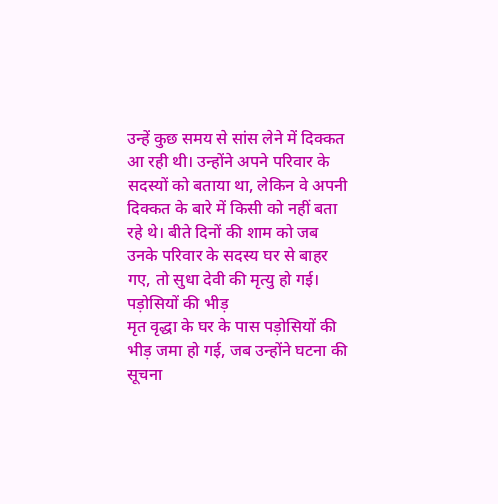उन्हें कुछ समय से सांस लेने में दिक्कत आ रही थी। उन्होंने अपने परिवार के सदस्यों को बताया था, लेकिन वे अपनी दिक्कत के बारे में किसी को नहीं बता रहे थे। बीते दिनों की शाम को जब उनके परिवार के सदस्य घर से बाहर गए, तो सुधा देवी की मृत्यु हो गई।
पड़ोसियों की भीड़
मृत वृद्धा के घर के पास पड़ोसियों की भीड़ जमा हो गई, जब उन्होंने घटना की सूचना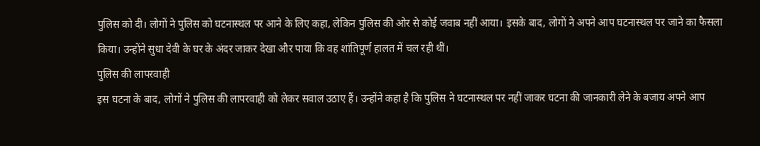पुलिस को दी। लोगों ने पुलिस को घटनास्थल पर आने के लिए कहा, लेकिन पुलिस की ओर से कोई जवाब नहीं आया। इसके बाद, लोगों ने अपने आप घटनास्थल पर जाने का फैसला किया। उन्होंने सुधा देवी के घर के अंदर जाकर देखा और पाया कि वह शांतिपूर्ण हालत में चल रही थीं।
पुलिस की लापरवाही
इस घटना के बाद, लोगों ने पुलिस की लापरवाही को लेकर सवाल उठाए हैं। उन्होंने कहा है कि पुलिस ने घटनास्थल पर नहीं जाकर घटना की जानकारी लेने के बजाय अपने आप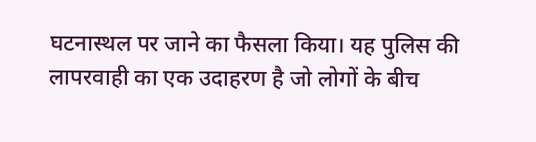घटनास्थल पर जाने का फैसला किया। यह पुलिस की लापरवाही का एक उदाहरण है जो लोगों के बीच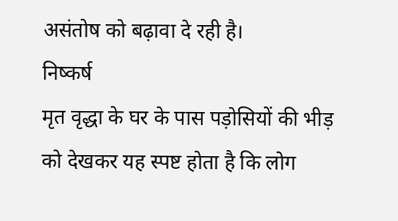असंतोष को बढ़ावा दे रही है।
निष्कर्ष
मृत वृद्धा के घर के पास पड़ोसियों की भीड़ को देखकर यह स्पष्ट होता है कि लोग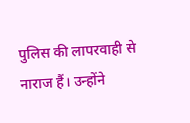पुलिस की लापरवाही से नाराज हैं। उन्होंने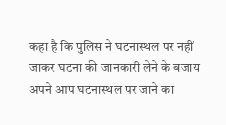कहा है कि पुलिस ने घटनास्थल पर नहीं जाकर घटना की जानकारी लेने के बजाय अपने आप घटनास्थल पर जाने का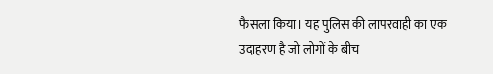फैसला किया। यह पुलिस की लापरवाही का एक उदाहरण है जो लोगों के बीच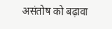असंतोष को बढ़ावा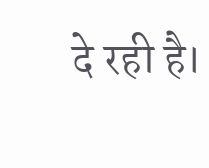दे रही है।